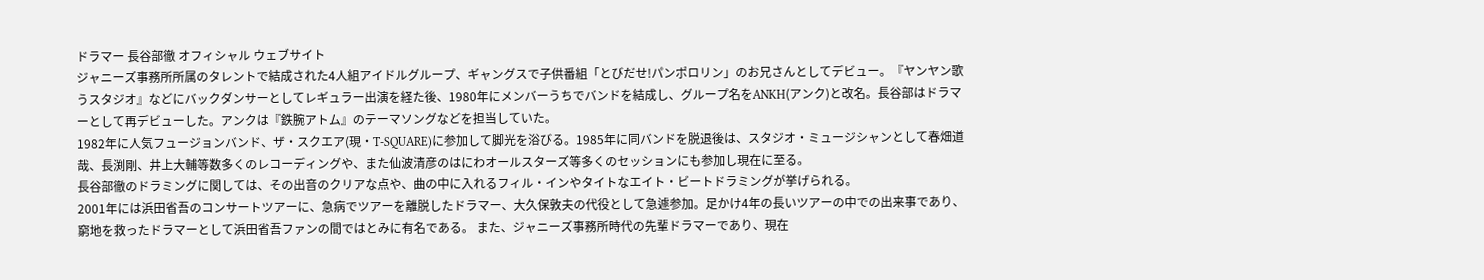ドラマー 長谷部徹 オフィシャル ウェブサイト
ジャニーズ事務所所属のタレントで結成された4人組アイドルグループ、ギャングスで子供番組「とびだせ!パンポロリン」のお兄さんとしてデビュー。『ヤンヤン歌うスタジオ』などにバックダンサーとしてレギュラー出演を経た後、1980年にメンバーうちでバンドを結成し、グループ名をANKH(アンク)と改名。長谷部はドラマーとして再デビューした。アンクは『鉄腕アトム』のテーマソングなどを担当していた。
1982年に人気フュージョンバンド、ザ・スクエア(現・T-SQUARE)に参加して脚光を浴びる。1985年に同バンドを脱退後は、スタジオ・ミュージシャンとして春畑道哉、長渕剛、井上大輔等数多くのレコーディングや、また仙波清彦のはにわオールスターズ等多くのセッションにも参加し現在に至る。
長谷部徹のドラミングに関しては、その出音のクリアな点や、曲の中に入れるフィル・インやタイトなエイト・ビートドラミングが挙げられる。
2001年には浜田省吾のコンサートツアーに、急病でツアーを離脱したドラマー、大久保敦夫の代役として急遽参加。足かけ4年の長いツアーの中での出来事であり、窮地を救ったドラマーとして浜田省吾ファンの間ではとみに有名である。 また、ジャニーズ事務所時代の先輩ドラマーであり、現在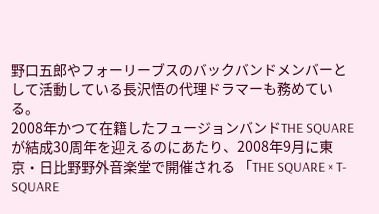野口五郎やフォーリーブスのバックバンドメンバーとして活動している長沢悟の代理ドラマーも務めている。
2008年かつて在籍したフュージョンバンドTHE SQUAREが結成30周年を迎えるのにあたり、2008年9月に東京・日比野野外音楽堂で開催される 「THE SQUARE × T-SQUARE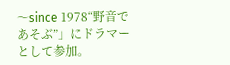〜since 1978“野音であそぶ”」にドラマーとして参加。